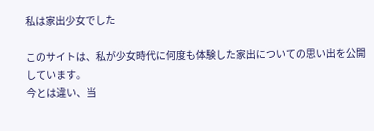私は家出少女でした

このサイトは、私が少女時代に何度も体験した家出についての思い出を公開しています。
今とは違い、当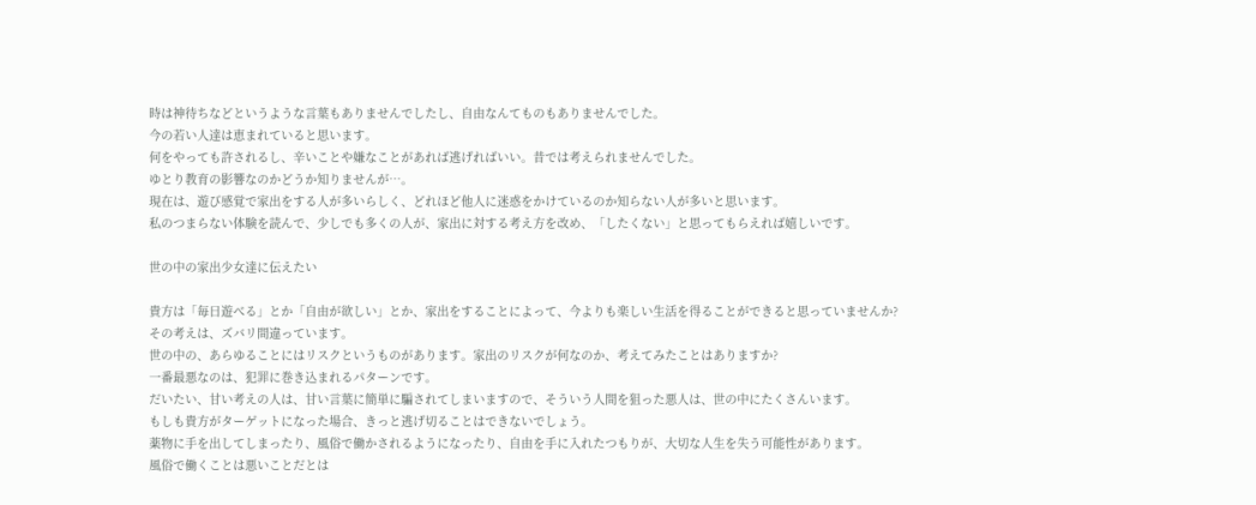時は神待ちなどというような言葉もありませんでしたし、自由なんてものもありませんでした。
今の若い人達は恵まれていると思います。
何をやっても許されるし、辛いことや嫌なことがあれば逃げればいい。昔では考えられませんでした。
ゆとり教育の影響なのかどうか知りませんが…。
現在は、遊び感覚で家出をする人が多いらしく、どれほど他人に迷惑をかけているのか知らない人が多いと思います。
私のつまらない体験を読んで、少しでも多くの人が、家出に対する考え方を改め、「したくない」と思ってもらえれば嬉しいです。

世の中の家出少女達に伝えたい

貴方は「毎日遊べる」とか「自由が欲しい」とか、家出をすることによって、今よりも楽しい生活を得ることができると思っていませんか?
その考えは、ズバリ間違っています。
世の中の、あらゆることにはリスクというものがあります。家出のリスクが何なのか、考えてみたことはありますか?
一番最悪なのは、犯罪に巻き込まれるパターンです。
だいたい、甘い考えの人は、甘い言葉に簡単に騙されてしまいますので、そういう人間を狙った悪人は、世の中にたくさんいます。
もしも貴方がターゲットになった場合、きっと逃げ切ることはできないでしょう。
薬物に手を出してしまったり、風俗で働かされるようになったり、自由を手に入れたつもりが、大切な人生を失う可能性があります。
風俗で働くことは悪いことだとは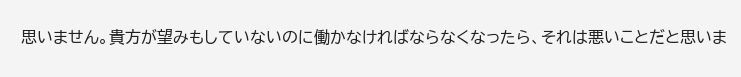思いません。貴方が望みもしていないのに働かなければならなくなったら、それは悪いことだと思いま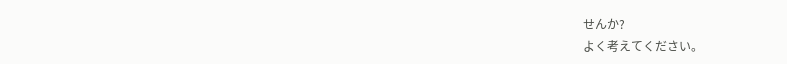せんか?
よく考えてください。